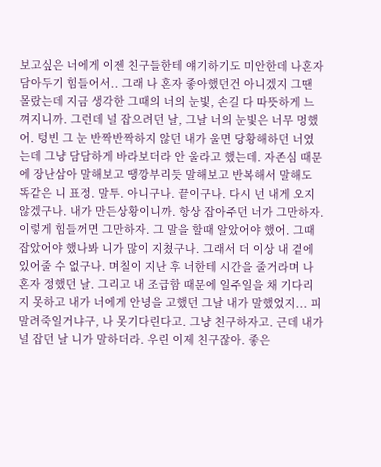보고싶은 너에게 이젠 친구들한테 얘기하기도 미안한데 나혼자 담아두기 힘들어서.. 그래 나 혼자 좋아했던건 아니겠지 그땐 몰랐는데 지금 생각한 그때의 너의 눈빛, 손길 다 따뜻하게 느껴지니까. 그런데 널 잡으려던 날, 그날 너의 눈빛은 너무 멍했어. 텅빈 그 눈 반짝반짝하지 않던 내가 울면 당황해하던 너였는데 그냥 담담하게 바라보더라 안 울라고 했는데. 자존심 때문에 장난삼아 말해보고 땡깡부리듯 말해보고 반복해서 말해도 똑같은 니 표정. 말투. 아니구나. 끝이구나. 다시 넌 내게 오지 않겠구나. 내가 만든상황이니까. 항상 잡아주던 너가 그만하자. 이렇게 힘들꺼면 그만하자. 그 말을 할때 알았어야 했어. 그때 잡았어야 했나봐 니가 많이 지쳤구나. 그래서 더 이상 내 곁에 있어줄 수 없구나. 며칠이 지난 후 너한테 시간을 줄거라며 나 혼자 정했던 날. 그리고 내 조급함 때문에 일주일을 채 기다리지 못하고 내가 너에게 안녕을 고했던 그날 내가 말했었지... 피말려죽일거냐구, 나 못기다린다고. 그냥 친구하자고. 근데 내가 널 잡던 날 니가 말하더라. 우린 이제 친구잖아. 좋은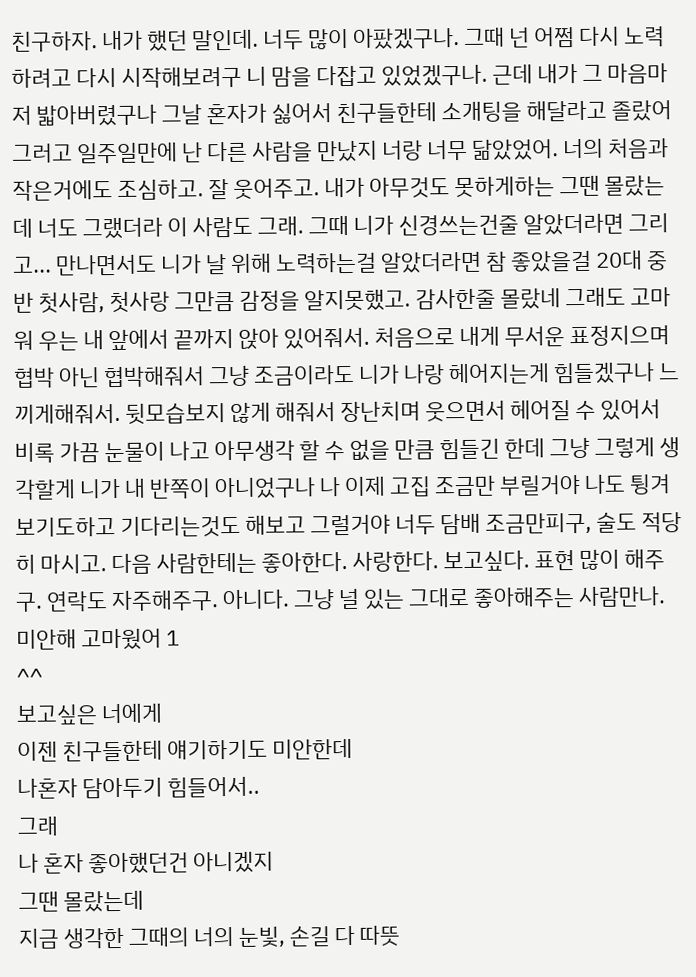친구하자. 내가 했던 말인데. 너두 많이 아팠겠구나. 그때 넌 어쩜 다시 노력하려고 다시 시작해보려구 니 맘을 다잡고 있었겠구나. 근데 내가 그 마음마저 밟아버렸구나 그날 혼자가 싫어서 친구들한테 소개팅을 해달라고 졸랐어 그러고 일주일만에 난 다른 사람을 만났지 너랑 너무 닮았었어. 너의 처음과 작은거에도 조심하고. 잘 웃어주고. 내가 아무것도 못하게하는 그땐 몰랐는데 너도 그랬더라 이 사람도 그래. 그때 니가 신경쓰는건줄 알았더라면 그리고... 만나면서도 니가 날 위해 노력하는걸 알았더라면 참 좋았을걸 20대 중반 첫사람, 첫사랑 그만큼 감정을 알지못했고. 감사한줄 몰랐네 그래도 고마워 우는 내 앞에서 끝까지 앉아 있어줘서. 처음으로 내게 무서운 표정지으며 협박 아닌 협박해줘서 그냥 조금이라도 니가 나랑 헤어지는게 힘들겠구나 느끼게해줘서. 뒷모습보지 않게 해줘서 장난치며 웃으면서 헤어질 수 있어서 비록 가끔 눈물이 나고 아무생각 할 수 없을 만큼 힘들긴 한데 그냥 그렇게 생각할게 니가 내 반쪽이 아니었구나 나 이제 고집 조금만 부릴거야 나도 튕겨보기도하고 기다리는것도 해보고 그럴거야 너두 담배 조금만피구, 술도 적당히 마시고. 다음 사람한테는 좋아한다. 사랑한다. 보고싶다. 표현 많이 해주구. 연락도 자주해주구. 아니다. 그냥 널 있는 그대로 좋아해주는 사람만나. 미안해 고마웠어 1
^^
보고싶은 너에게
이젠 친구들한테 얘기하기도 미안한데
나혼자 담아두기 힘들어서..
그래
나 혼자 좋아했던건 아니겠지
그땐 몰랐는데
지금 생각한 그때의 너의 눈빛, 손길 다 따뜻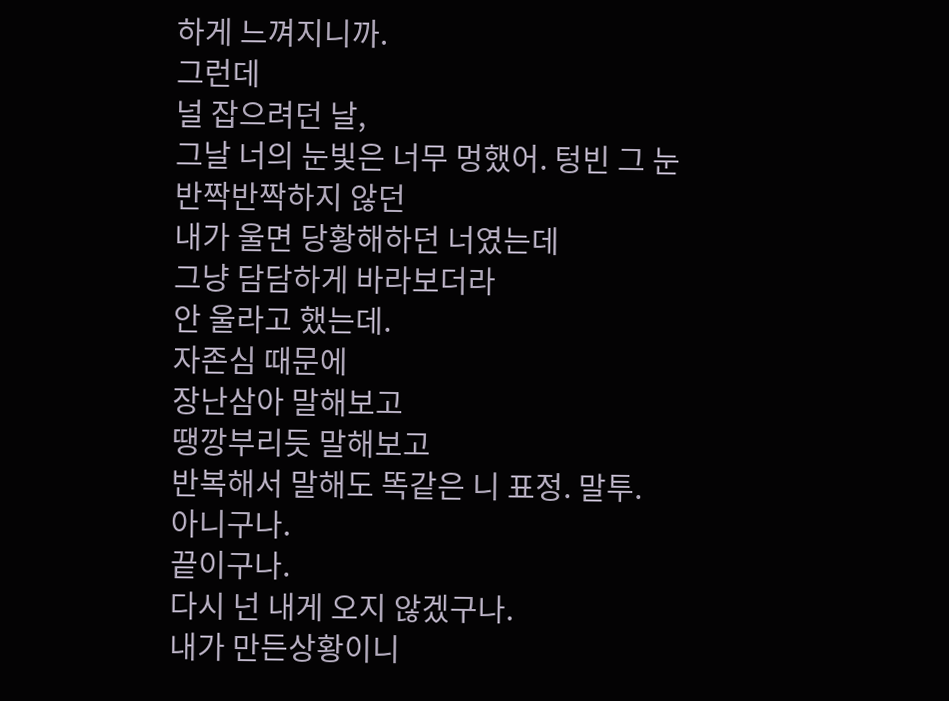하게 느껴지니까.
그런데
널 잡으려던 날,
그날 너의 눈빛은 너무 멍했어. 텅빈 그 눈
반짝반짝하지 않던
내가 울면 당황해하던 너였는데
그냥 담담하게 바라보더라
안 울라고 했는데.
자존심 때문에
장난삼아 말해보고
땡깡부리듯 말해보고
반복해서 말해도 똑같은 니 표정. 말투.
아니구나.
끝이구나.
다시 넌 내게 오지 않겠구나.
내가 만든상황이니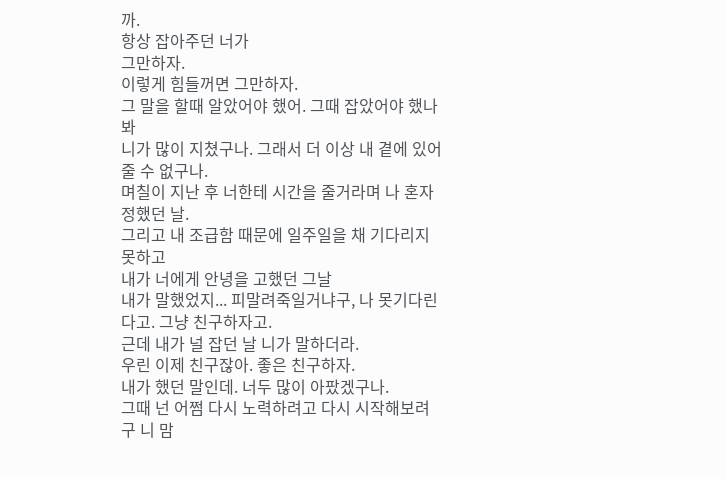까.
항상 잡아주던 너가
그만하자.
이렇게 힘들꺼면 그만하자.
그 말을 할때 알았어야 했어. 그때 잡았어야 했나봐
니가 많이 지쳤구나. 그래서 더 이상 내 곁에 있어줄 수 없구나.
며칠이 지난 후 너한테 시간을 줄거라며 나 혼자 정했던 날.
그리고 내 조급함 때문에 일주일을 채 기다리지 못하고
내가 너에게 안녕을 고했던 그날
내가 말했었지... 피말려죽일거냐구, 나 못기다린다고. 그냥 친구하자고.
근데 내가 널 잡던 날 니가 말하더라.
우린 이제 친구잖아. 좋은 친구하자.
내가 했던 말인데. 너두 많이 아팠겠구나.
그때 넌 어쩜 다시 노력하려고 다시 시작해보려구 니 맘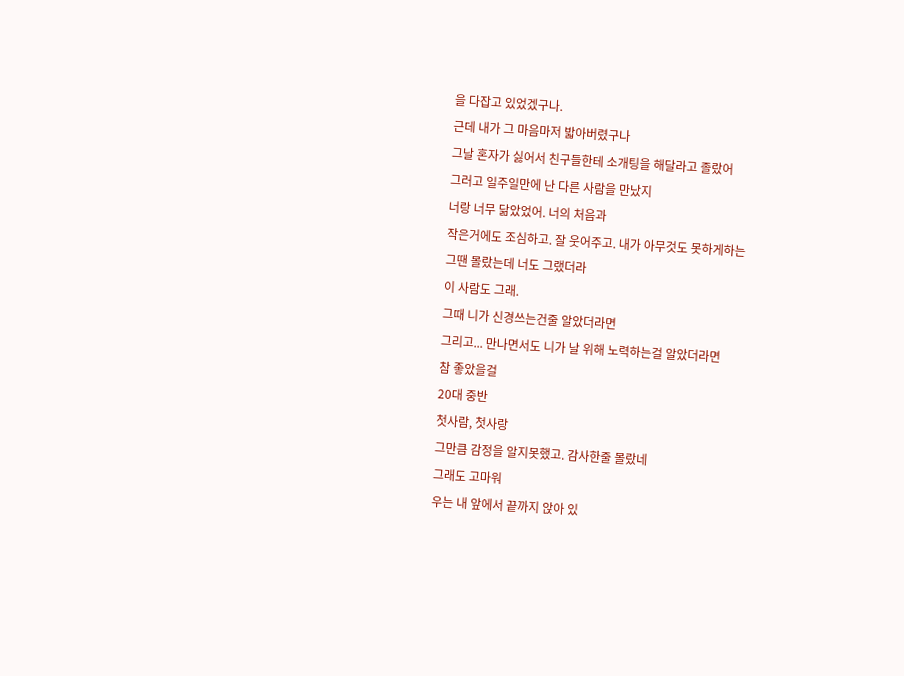을 다잡고 있었겠구나.
근데 내가 그 마음마저 밟아버렸구나
그날 혼자가 싫어서 친구들한테 소개팅을 해달라고 졸랐어
그러고 일주일만에 난 다른 사람을 만났지
너랑 너무 닮았었어. 너의 처음과
작은거에도 조심하고. 잘 웃어주고. 내가 아무것도 못하게하는
그땐 몰랐는데 너도 그랬더라
이 사람도 그래.
그때 니가 신경쓰는건줄 알았더라면
그리고... 만나면서도 니가 날 위해 노력하는걸 알았더라면
참 좋았을걸
20대 중반
첫사람, 첫사랑
그만큼 감정을 알지못했고. 감사한줄 몰랐네
그래도 고마워
우는 내 앞에서 끝까지 앉아 있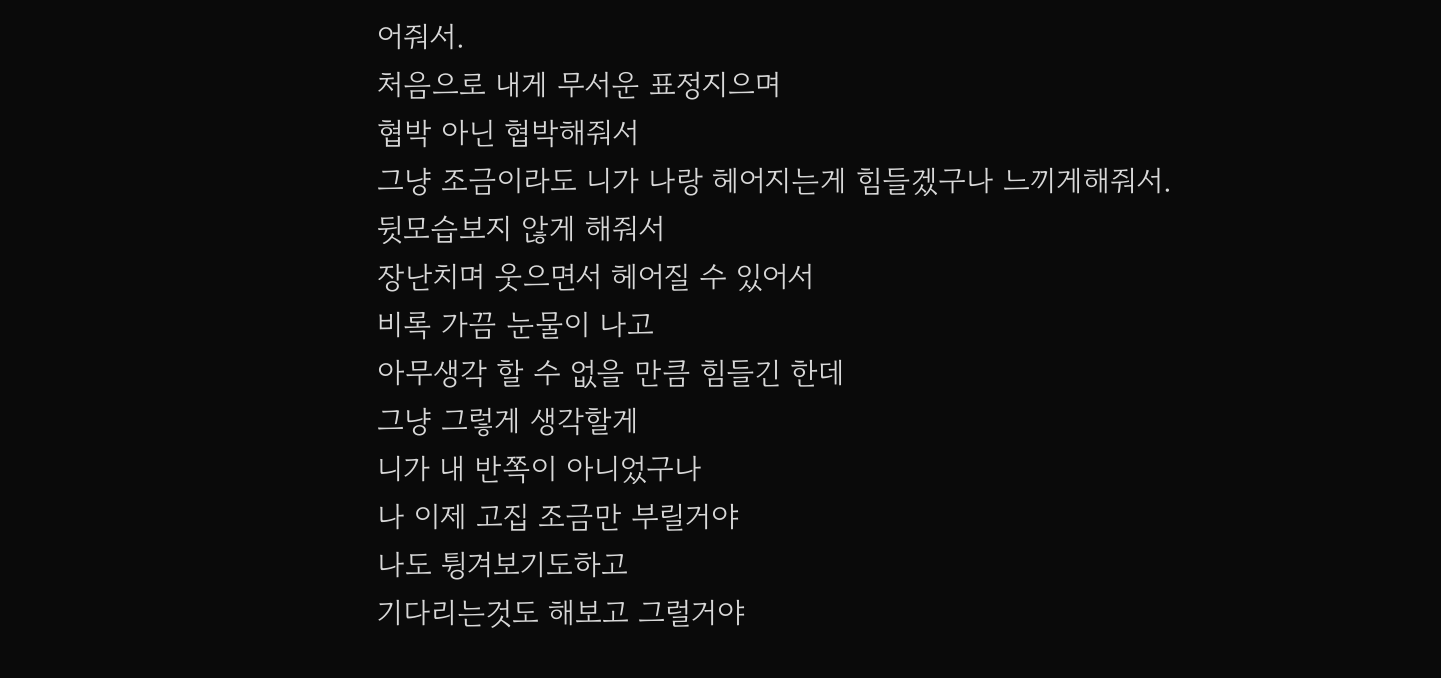어줘서.
처음으로 내게 무서운 표정지으며
협박 아닌 협박해줘서
그냥 조금이라도 니가 나랑 헤어지는게 힘들겠구나 느끼게해줘서.
뒷모습보지 않게 해줘서
장난치며 웃으면서 헤어질 수 있어서
비록 가끔 눈물이 나고
아무생각 할 수 없을 만큼 힘들긴 한데
그냥 그렇게 생각할게
니가 내 반쪽이 아니었구나
나 이제 고집 조금만 부릴거야
나도 튕겨보기도하고
기다리는것도 해보고 그럴거야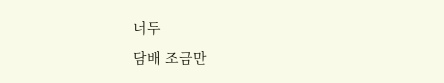너두
담배 조금만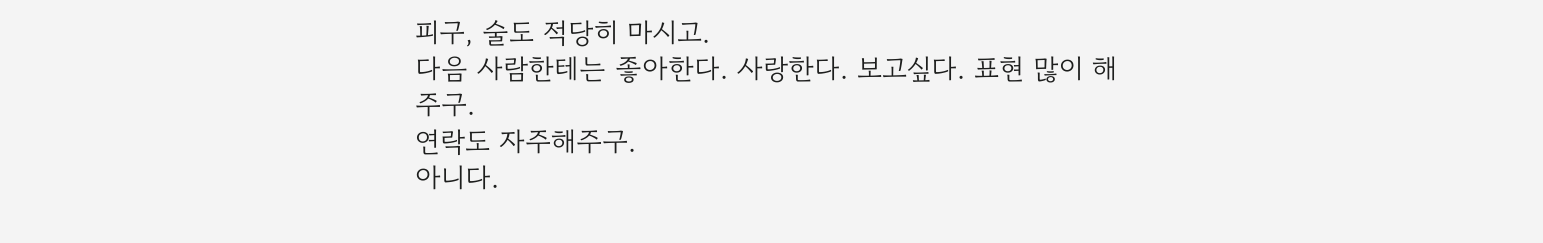피구, 술도 적당히 마시고.
다음 사람한테는 좋아한다. 사랑한다. 보고싶다. 표현 많이 해주구.
연락도 자주해주구.
아니다.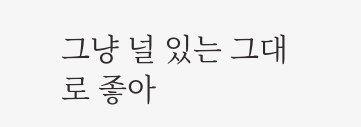그냥 널 있는 그대로 좋아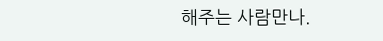해주는 사람만나.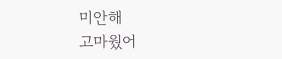미안해
고마웠어